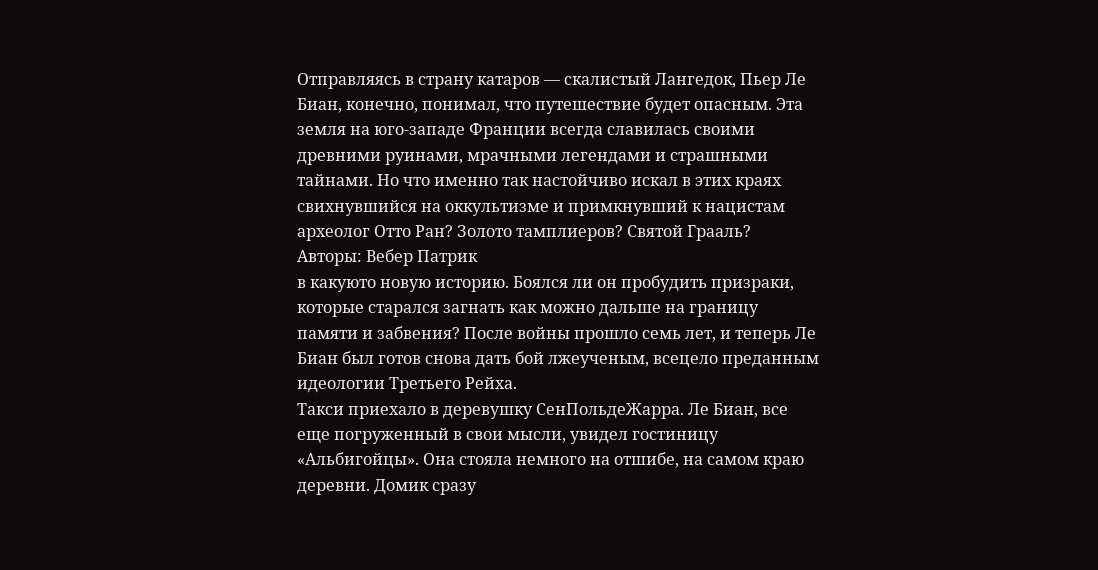Отправляясь в страну катаров — скалистый Лангедок, Пьер Ле Биан, конечно, понимал, что путешествие будет опасным. Эта земля на юго-западе Франции всегда славилась своими древними руинами, мрачными легендами и страшными тайнами. Но что именно так настойчиво искал в этих краях свихнувшийся на оккультизме и примкнувший к нацистам археолог Отто Ран? Золото тамплиеров? Святой Грааль?
Авторы: Вебер Патрик
в какуюто новую историю. Боялся ли он пробудить призраки, которые старался загнать как можно дальше на границу памяти и забвения? После войны прошло семь лет, и теперь Ле Биан был готов снова дать бой лжеученым, всецело преданным идеологии Третьего Рейха.
Такси приехало в деревушку СенПольдеЖарра. Ле Биан, все еще погруженный в свои мысли, увидел гостиницу «Альбигойцы». Она стояла немного на отшибе, на самом краю деревни. Домик сразу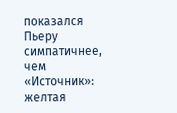показался Пьеру симпатичнее, чем «Источник»: желтая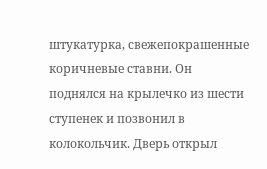штукатурка, свежепокрашенные коричневые ставни. Он поднялся на крылечко из шести ступенек и позвонил в колокольчик. Дверь открыл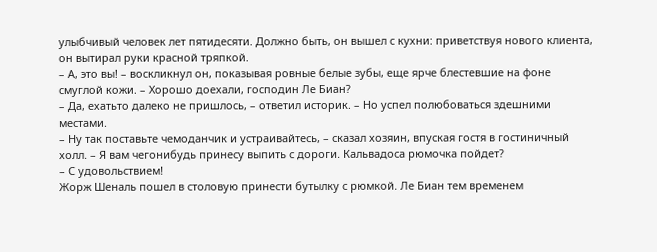улыбчивый человек лет пятидесяти. Должно быть, он вышел с кухни: приветствуя нового клиента, он вытирал руки красной тряпкой.
– А, это вы! – воскликнул он, показывая ровные белые зубы, еще ярче блестевшие на фоне смуглой кожи. – Хорошо доехали, господин Ле Биан?
– Да, ехатьто далеко не пришлось, – ответил историк. – Но успел полюбоваться здешними местами.
– Ну так поставьте чемоданчик и устраивайтесь, – сказал хозяин, впуская гостя в гостиничный холл. – Я вам чегонибудь принесу выпить с дороги. Кальвадоса рюмочка пойдет?
– С удовольствием!
Жорж Шеналь пошел в столовую принести бутылку с рюмкой. Ле Биан тем временем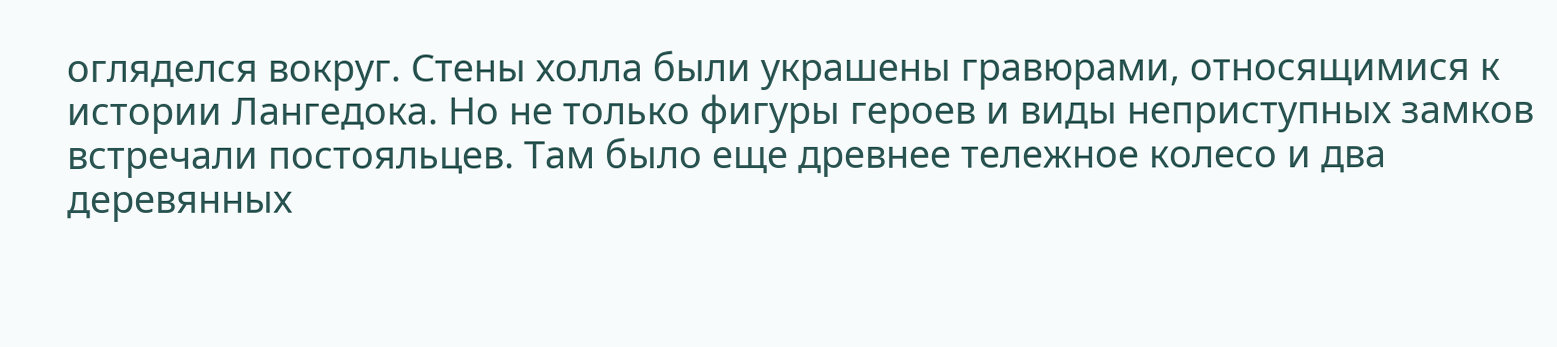огляделся вокруг. Стены холла были украшены гравюрами, относящимися к истории Лангедока. Но не только фигуры героев и виды неприступных замков встречали постояльцев. Там было еще древнее тележное колесо и два деревянных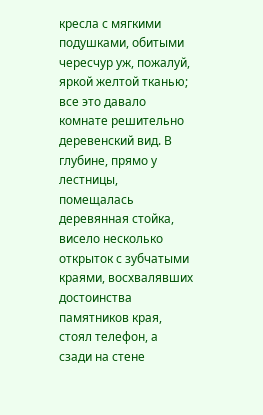кресла с мягкими подушками, обитыми чересчур уж, пожалуй, яркой желтой тканью; все это давало комнате решительно деревенский вид. В глубине, прямо у лестницы, помещалась деревянная стойка, висело несколько открыток с зубчатыми краями, восхвалявших достоинства памятников края, стоял телефон, а сзади на стене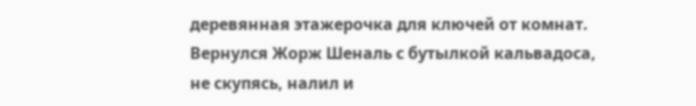деревянная этажерочка для ключей от комнат. Вернулся Жорж Шеналь с бутылкой кальвадоса, не скупясь, налил и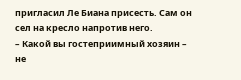пригласил Ле Биана присесть. Сам он сел на кресло напротив него.
– Какой вы гостеприимный хозяин – не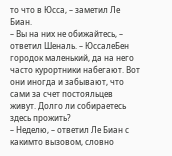то что в Юсса, – заметил Ле Биан.
– Вы на них не обижайтесь, – ответил Шеналь. – ЮссалеБен городок маленький, да на него часто курортники набегают. Вот они иногда и забывают, что сами за счет постояльцев живут. Долго ли собираетесь здесь прожить?
– Неделю, – ответил Ле Биан с какимто вызовом, словно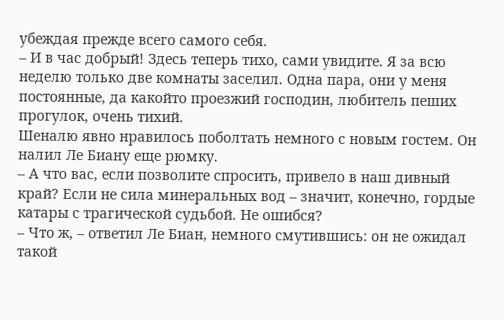убеждая прежде всего самого себя.
– И в час добрый! Здесь теперь тихо, сами увидите. Я за всю неделю только две комнаты заселил. Одна пара, они у меня постоянные, да какойто проезжий господин, любитель пеших прогулок, очень тихий.
Шеналю явно нравилось поболтать немного с новым гостем. Он налил Ле Биану еще рюмку.
– А что вас, если позволите спросить, привело в наш дивный край? Если не сила минеральных вод – значит, конечно, гордые катары с трагической судьбой. Не ошибся?
– Что ж, – ответил Ле Биан, немного смутившись: он не ожидал такой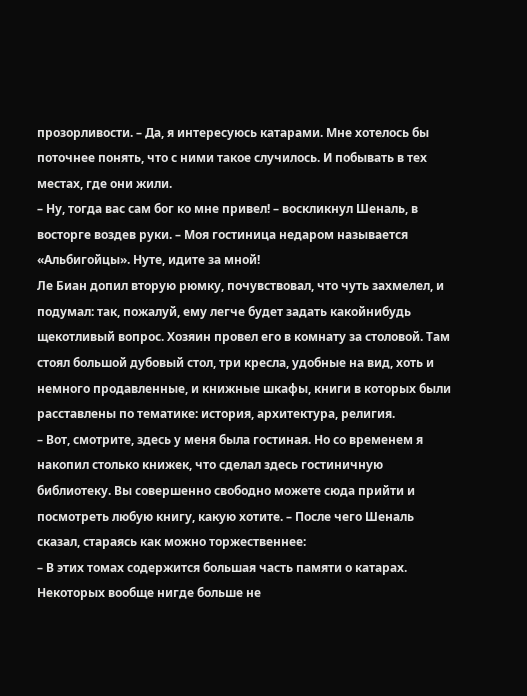прозорливости. – Да, я интересуюсь катарами. Мне хотелось бы поточнее понять, что с ними такое случилось. И побывать в тех местах, где они жили.
– Ну, тогда вас сам бог ко мне привел! – воскликнул Шеналь, в восторге воздев руки. – Моя гостиница недаром называется «Альбигойцы». Нуте, идите за мной!
Ле Биан допил вторую рюмку, почувствовал, что чуть захмелел, и подумал: так, пожалуй, ему легче будет задать какойнибудь щекотливый вопрос. Хозяин провел его в комнату за столовой. Там стоял большой дубовый стол, три кресла, удобные на вид, хоть и немного продавленные, и книжные шкафы, книги в которых были расставлены по тематике: история, архитектура, религия.
– Вот, смотрите, здесь у меня была гостиная. Но со временем я накопил столько книжек, что сделал здесь гостиничную библиотеку. Вы совершенно свободно можете сюда прийти и посмотреть любую книгу, какую хотите. – После чего Шеналь сказал, стараясь как можно торжественнее:
– В этих томах содержится большая часть памяти о катарах. Некоторых вообще нигде больше не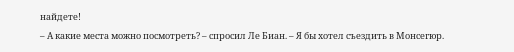найдете!
– А какие места можно посмотреть? – спросил Ле Биан. – Я бы хотел съездить в Монсегюр.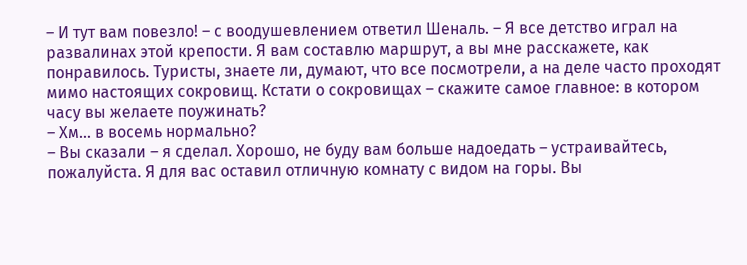– И тут вам повезло! – с воодушевлением ответил Шеналь. – Я все детство играл на развалинах этой крепости. Я вам составлю маршрут, а вы мне расскажете, как понравилось. Туристы, знаете ли, думают, что все посмотрели, а на деле часто проходят мимо настоящих сокровищ. Кстати о сокровищах – скажите самое главное: в котором часу вы желаете поужинать?
– Хм… в восемь нормально?
– Вы сказали – я сделал. Хорошо, не буду вам больше надоедать – устраивайтесь, пожалуйста. Я для вас оставил отличную комнату с видом на горы. Вы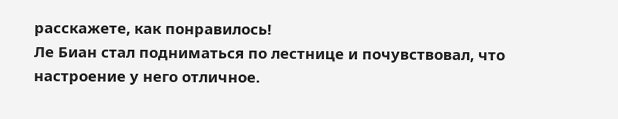расскажете, как понравилось!
Ле Биан стал подниматься по лестнице и почувствовал, что настроение у него отличное.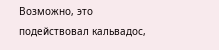Возможно, это подействовал кальвадос,